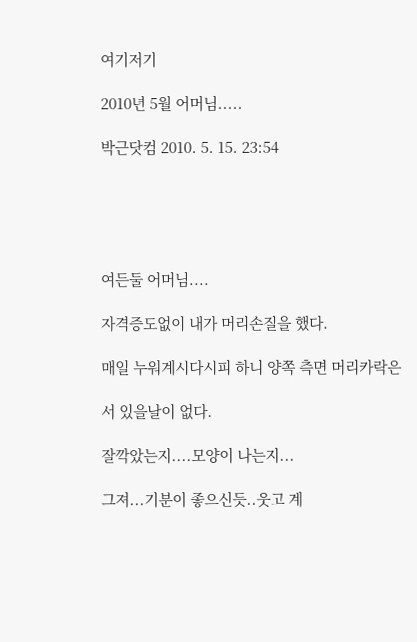여기저기

2010년 5월 어머님.....

박근닷컴 2010. 5. 15. 23:54





여든둘 어머님....

자격증도없이 내가 머리손질을 했다.

매일 누워계시다시피 하니 양쪽 측면 머리카락은

서 있을날이 없다.

잘깍았는지....모양이 나는지...

그져...기분이 좋으신듯..웃고 계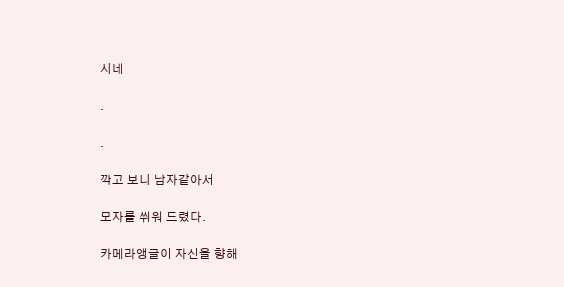시네

.

.

깍고 보니 남자같아서

모자를 쒸워 드렸다.

카메라앵글이 자신을 향해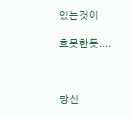있는것이

흐믓한듯....



당신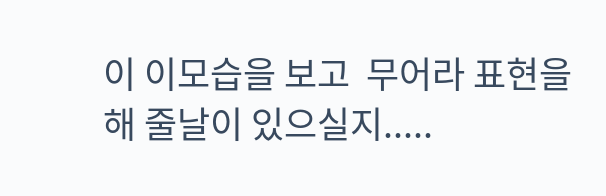이 이모습을 보고  무어라 표현을 해 줄날이 있으실지.....